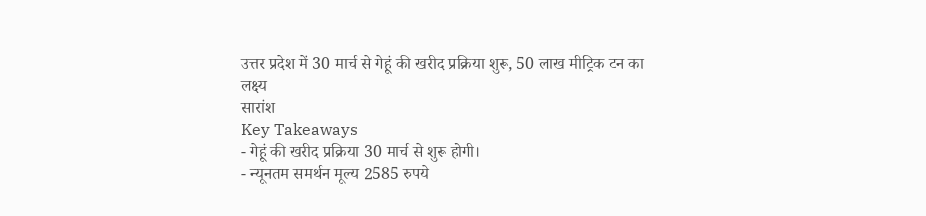उत्तर प्रदेश में 30 मार्च से गेहूं की खरीद प्रक्रिया शुरू, 50 लाख मीट्रिक टन का लक्ष्य
सारांश
Key Takeaways
- गेहूं की खरीद प्रक्रिया 30 मार्च से शुरू होगी।
- न्यूनतम समर्थन मूल्य 2585 रुपये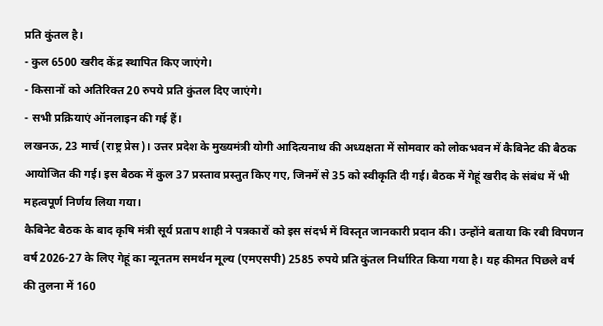प्रति कुंतल है।
- कुल 6500 खरीद केंद्र स्थापित किए जाएंगे।
- किसानों को अतिरिक्त 20 रुपये प्रति कुंतल दिए जाएंगे।
- सभी प्रक्रियाएं ऑनलाइन की गई हैं।
लखनऊ, 23 मार्च (राष्ट्र प्रेस)। उत्तर प्रदेश के मुख्यमंत्री योगी आदित्यनाथ की अध्यक्षता में सोमवार को लोकभवन में कैबिनेट की बैठक आयोजित की गई। इस बैठक में कुल 37 प्रस्ताव प्रस्तुत किए गए, जिनमें से 35 को स्वीकृति दी गई। बैठक में गेहूं खरीद के संबंध में भी महत्वपूर्ण निर्णय लिया गया।
कैबिनेट बैठक के बाद कृषि मंत्री सूर्य प्रताप शाही ने पत्रकारों को इस संदर्भ में विस्तृत जानकारी प्रदान की। उन्होंने बताया कि रबी विपणन वर्ष 2026-27 के लिए गेहूं का न्यूनतम समर्थन मूल्य (एमएसपी) 2585 रुपये प्रति कुंतल निर्धारित किया गया है। यह कीमत पिछले वर्ष की तुलना में 160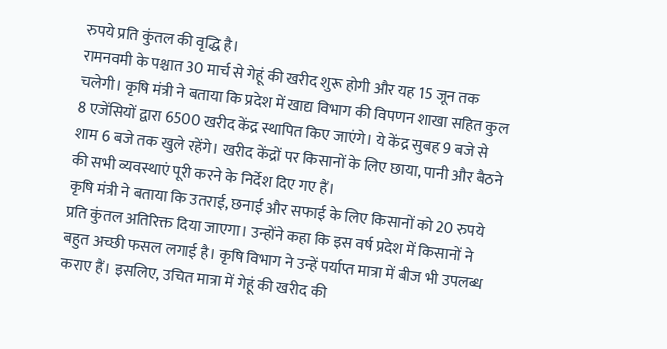रुपये प्रति कुंतल की वृद्धि है।
रामनवमी के पश्चात 30 मार्च से गेहूं की खरीद शुरू होगी और यह 15 जून तक चलेगी। कृषि मंत्री ने बताया कि प्रदेश में खाद्य विभाग की विपणन शाखा सहित कुल 8 एजेंसियों द्वारा 6500 खरीद केंद्र स्थापित किए जाएंगे। ये केंद्र सुबह 9 बजे से शाम 6 बजे तक खुले रहेंगे। खरीद केंद्रों पर किसानों के लिए छाया, पानी और बैठने की सभी व्यवस्थाएं पूरी करने के निर्देश दिए गए हैं।
कृषि मंत्री ने बताया कि उतराई, छनाई और सफाई के लिए किसानों को 20 रुपये प्रति कुंतल अतिरिक्त दिया जाएगा। उन्होंने कहा कि इस वर्ष प्रदेश में किसानों ने बहुत अच्छी फसल लगाई है। कृषि विभाग ने उन्हें पर्याप्त मात्रा में बीज भी उपलब्ध कराए हैं। इसलिए, उचित मात्रा में गेहूं की खरीद की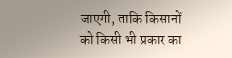जाएगी, ताकि किसानों को किसी भी प्रकार का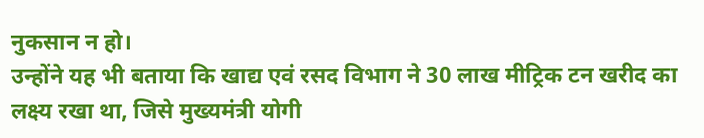नुकसान न हो।
उन्होंने यह भी बताया कि खाद्य एवं रसद विभाग ने 30 लाख मीट्रिक टन खरीद का लक्ष्य रखा था, जिसे मुख्यमंत्री योगी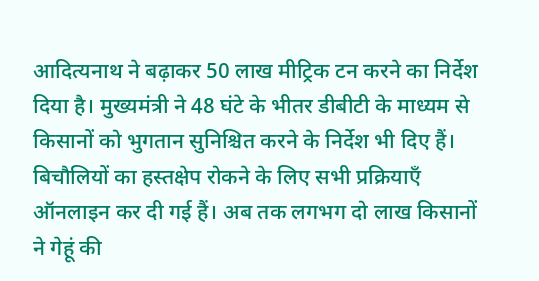आदित्यनाथ ने बढ़ाकर 50 लाख मीट्रिक टन करने का निर्देश दिया है। मुख्यमंत्री ने 48 घंटे के भीतर डीबीटी के माध्यम से किसानों को भुगतान सुनिश्चित करने के निर्देश भी दिए हैं। बिचौलियों का हस्तक्षेप रोकने के लिए सभी प्रक्रियाएँ ऑनलाइन कर दी गई हैं। अब तक लगभग दो लाख किसानों ने गेहूं की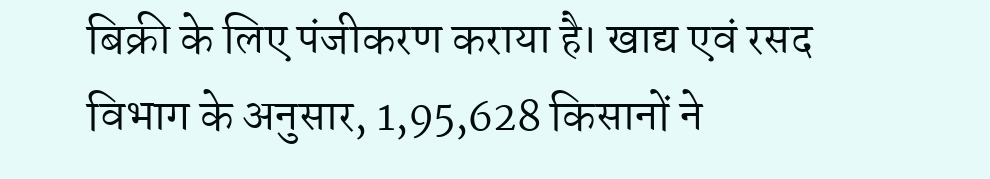बिक्री के लिए पंजीकरण कराया है। खाद्य एवं रसद विभाग के अनुसार, 1,95,628 किसानों ने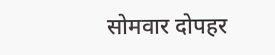सोमवार दोपहर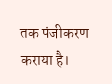तक पंजीकरण कराया है।